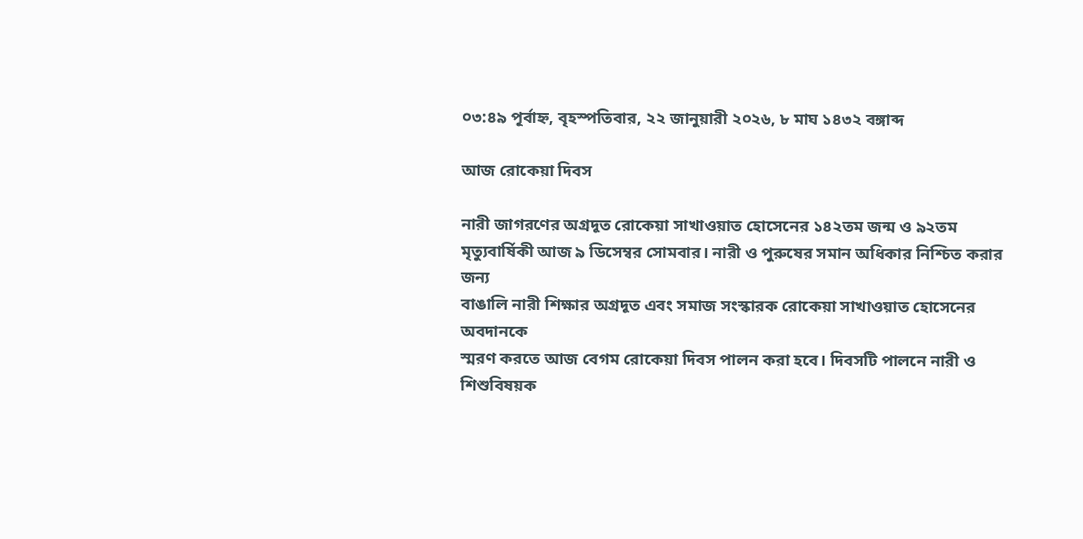০৩:৪৯ পূর্বাহ্ন, বৃহস্পতিবার, ২২ জানুয়ারী ২০২৬, ৮ মাঘ ১৪৩২ বঙ্গাব্দ

আজ রোকেয়া দিবস

নারী জাগরণের অগ্রদূত রোকেয়া সাখাওয়াত হোসেনের ১৪২তম জন্ম ও ৯২তম
মৃত্যুবার্ষিকী আজ ৯ ডিসেম্বর সোমবার। নারী ও পুরুষের সমান অধিকার নিশ্চিত করার জন্য
বাঙালি নারী শিক্ষার অগ্রদূত এবং সমাজ সংস্কারক রোকেয়া সাখাওয়াত হোসেনের অবদানকে
স্মরণ করতে আজ বেগম রোকেয়া দিবস পালন করা হবে। দিবসটি পালনে নারী ও শিশুবিষয়ক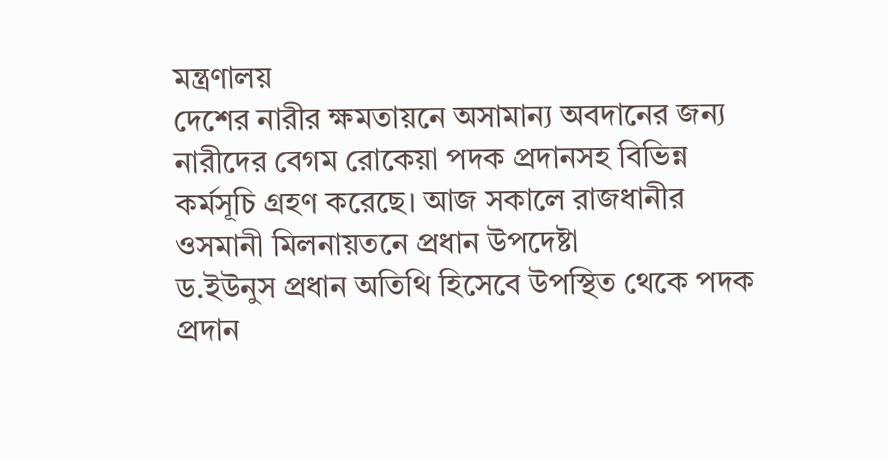মন্ত্রণালয়
দেশের নারীর ক্ষমতায়নে অসামান্য অবদানের জন্য নারীদের বেগম রোকেয়া পদক প্রদানসহ বিভিন্ন
কর্মসূচি গ্রহণ করেছে। আজ সকালে রাজধানীর ওসমানী মিলনায়তনে প্রধান উপদেষ্টা
ড.ইউনুস প্রধান অতিথি হিসেবে উপস্থিত থেকে পদক প্রদান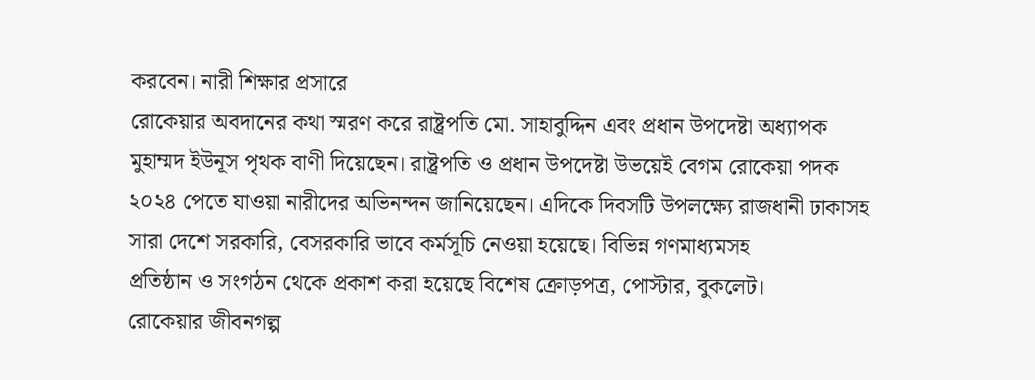করবেন। নারী শিক্ষার প্রসারে
রোকেয়ার অবদানের কথা স্মরণ করে রাষ্ট্রপতি মো. সাহাবুদ্দিন এবং প্রধান উপদেষ্টা অধ্যাপক
মুহাম্মদ ইউনূস পৃথক বাণী দিয়েছেন। রাষ্ট্রপতি ও প্রধান উপদেষ্টা উভয়েই বেগম রোকেয়া পদক
২০২৪ পেতে যাওয়া নারীদের অভিনন্দন জানিয়েছেন। এদিকে দিবসটি উপলক্ষ্যে রাজধানী ঢাকাসহ
সারা দেশে সরকারি, বেসরকারি ভাবে কর্মসূচি নেওয়া হয়েছে। বিভিন্ন গণমাধ্যমসহ
প্রতিষ্ঠান ও সংগঠন থেকে প্রকাশ করা হয়েছে বিশেষ ক্রোড়পত্র, পোস্টার, বুকলেট।
রোকেয়ার জীবনগল্প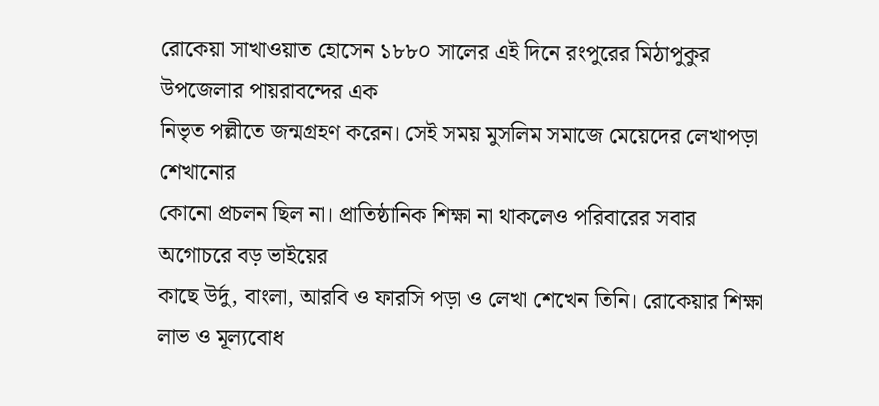রোকেয়া সাখাওয়াত হোসেন ১৮৮০ সালের এই দিনে রংপুরের মিঠাপুকুর উপজেলার পায়রাবন্দের এক
নিভৃত পল্লীতে জন্মগ্রহণ করেন। সেই সময় মুসলিম সমাজে মেয়েদের লেখাপড়া শেখানোর
কোনো প্রচলন ছিল না। প্রাতিষ্ঠানিক শিক্ষা না থাকলেও পরিবারের সবার অগোচরে বড় ভাইয়ের
কাছে উর্দু, বাংলা, আরবি ও ফারসি পড়া ও লেখা শেখেন তিনি। রোকেয়ার শিক্ষা লাভ ও মূল্যবোধ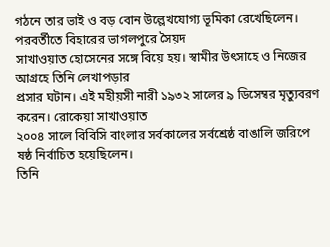গঠনে তার ভাই ও বড় বোন উল্লেখযোগ্য ভূমিকা রেখেছিলেন। পরবর্তীতে বিহারের ভাগলপুরে সৈয়দ
সাখাওয়াত হোসেনের সঙ্গে বিয়ে হয়। স্বামীর উৎসাহে ও নিজের আগ্রহে তিনি লেখাপড়ার
প্রসার ঘটান। এই মহীয়সী নারী ১৯৩২ সালের ৯ ডিসেম্বর মৃত্যুবরণ করেন। রোকেয়া সাখাওয়াত
২০০৪ সালে বিবিসি বাংলার সর্বকালের সর্বশ্রেষ্ঠ বাঙালি জরিপে ষষ্ঠ নির্বাচিত হয়েছিলেন।
তিনি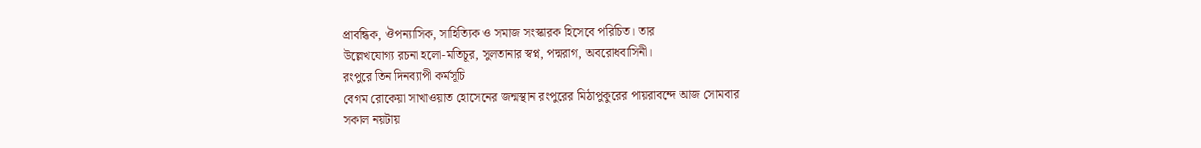প্রাবন্ধিক, ঔপন্যাসিক, সাহিত্যিক ও সমাজ সংস্কারক হিসেবে পরিচিত। তার
উল্লেখযোগ্য রচনা হলো-মতিচূর, সুলতানার স্বপ্ন, পদ্মরাগ, অবরোধবাসিনী।
রংপুরে তিন দিনব্যাপী কর্মসূচি
বেগম রোকেয়া সাখাওয়াত হোসেনের জন্মস্থান রংপুরের মিঠাপুকুরের পায়রাবন্দে আজ সোমবার
সকাল নয়টায়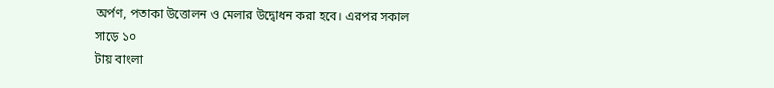অর্পণ, পতাকা উত্তোলন ও মেলার উদ্বোধন করা হবে। এরপর সকাল সাড়ে ১০
টায় বাংলা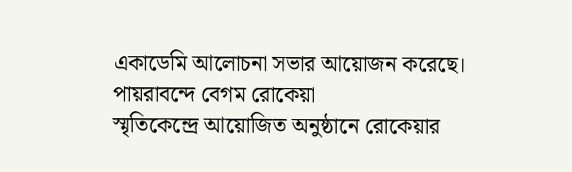একাডেমি আলোচনা সভার আয়োজন করেছে। পায়রাবন্দে বেগম রোকেয়া
স্মৃতিকেন্দ্রে আয়োজিত অনুষ্ঠানে রোকেয়ার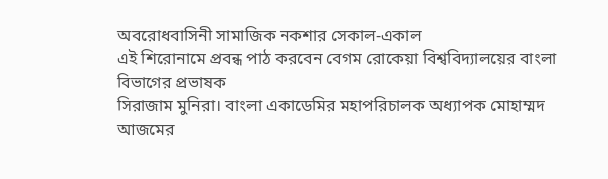অবরোধবাসিনী সামাজিক নকশার সেকাল-একাল
এই শিরোনামে প্রবন্ধ পাঠ করবেন বেগম রোকেয়া বিশ্ববিদ্যালয়ের বাংলা বিভাগের প্রভাষক
সিরাজাম মুনিরা। বাংলা একাডেমির মহাপরিচালক অধ্যাপক মোহাম্মদ আজমের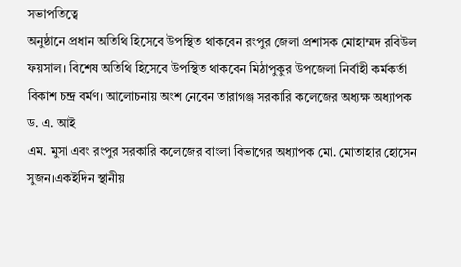সভাপতিত্বে
অনুষ্ঠানে প্রধান অতিথি হিসেবে উপস্থিত থাকবেন রংপুর জেলা প্রশাসক মোহাম্মদ রবিউল
ফয়সাল। বিশেষ অতিথি হিসেবে উপস্থিত থাকবেন মিঠাপুকুর উপজেলা নির্বাহী কর্মকর্তা
বিকাশ চন্দ্র বর্মণ। আলোচনায় অংশ নেবেন তারাগঞ্জ সরকারি কলেজের অধ্যক্ষ অধ্যাপক ড. এ. আই
এম. মুসা এবং রংপুর সরকারি কলেজের বাংলা বিভাগের অধ্যাপক মো. মোতাহার হোসেন
সুজন।একইদিন স্থানীয়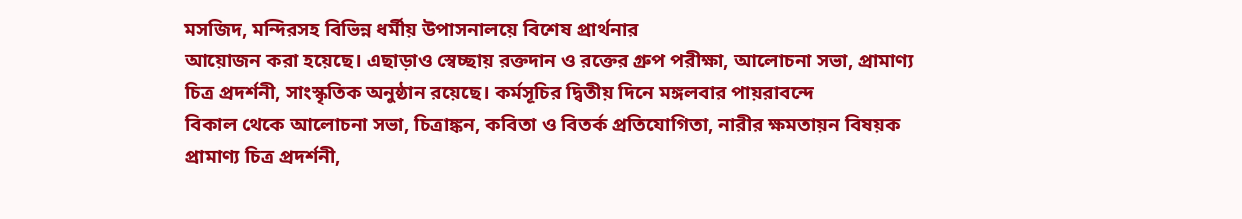মসজিদ, মন্দিরসহ বিভিন্ন ধর্মীয় উপাসনালয়ে বিশেষ প্রার্থনার
আয়োজন করা হয়েছে। এছাড়াও স্বেচ্ছায় রক্তদান ও রক্তের গ্রুপ পরীক্ষা, আলোচনা সভা, প্রামাণ্য
চিত্র প্রদর্শনী, সাংস্কৃতিক অনুষ্ঠান রয়েছে। কর্মসূচির দ্বিতীয় দিনে মঙ্গলবার পায়রাবন্দে
বিকাল থেকে আলোচনা সভা, চিত্রাঙ্কন, কবিতা ও বিতর্ক প্রতিযোগিতা, নারীর ক্ষমতায়ন বিষয়ক
প্রামাণ্য চিত্র প্রদর্শনী,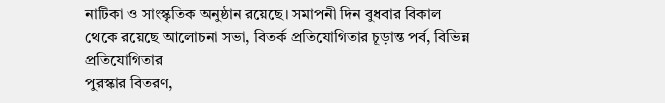নাটিকা ও সাংস্কৃতিক অনুষ্ঠান রয়েছে। সমাপনী দিন বুধবার বিকাল
থেকে রয়েছে আলোচনা সভা, বিতর্ক প্রতিযোগিতার চূড়ান্ত পর্ব, বিভিন্ন প্রতিযোগিতার
পুরস্কার বিতরণ,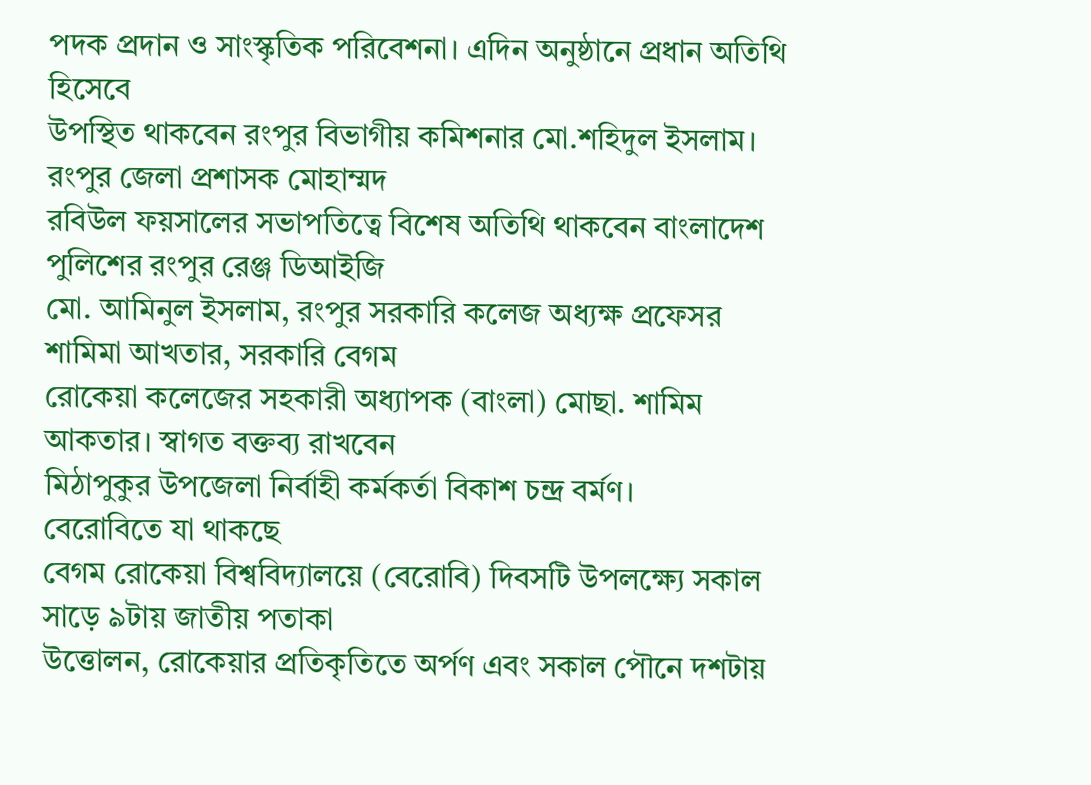পদক প্রদান ও সাংস্কৃতিক পরিবেশনা। এদিন অনুষ্ঠানে প্রধান অতিথি হিসেবে
উপস্থিত থাকবেন রংপুর বিভাগীয় কমিশনার মো.শহিদুল ইসলাম। রংপুর জেলা প্রশাসক মোহাম্মদ
রবিউল ফয়সালের সভাপতিত্বে বিশেষ অতিথি থাকবেন বাংলাদেশ পুলিশের রংপুর রেঞ্জ ডিআইজি
মো. আমিনুল ইসলাম, রংপুর সরকারি কলেজ অধ্যক্ষ প্রফেসর শামিমা আখতার, সরকারি বেগম
রোকেয়া কলেজের সহকারী অধ্যাপক (বাংলা) মোছা. শামিম আকতার। স্বাগত বক্তব্য রাখবেন
মিঠাপুকুর উপজেলা নির্বাহী কর্মকর্তা বিকাশ চন্দ্র বর্মণ।
বেরোবিতে যা থাকছে
বেগম রোকেয়া বিশ্ববিদ্যালয়ে (বেরোবি) দিবসটি উপলক্ষ্যে সকাল সাড়ে ৯টায় জাতীয় পতাকা
উত্তোলন, রোকেয়ার প্রতিকৃতিতে অর্পণ এবং সকাল পৌনে দশটায়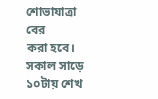শোভাযাত্রা বের
করা হবে। সকাল সাড়ে ১০টায় শেখ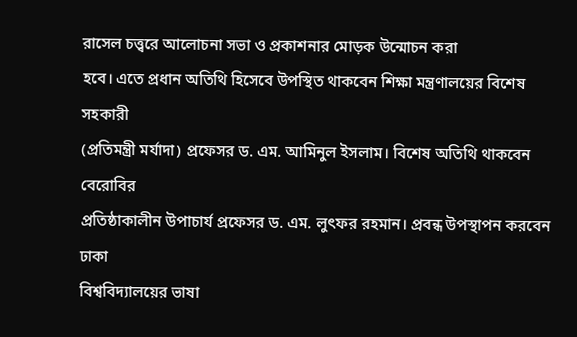রাসেল চত্ত্বরে আলোচনা সভা ও প্রকাশনার মোড়ক উন্মোচন করা
হবে। এতে প্রধান অতিথি হিসেবে উপস্থিত থাকবেন শিক্ষা মন্ত্রণালয়ের বিশেষ সহকারী
(প্রতিমন্ত্রী মর্যাদা) প্রফেসর ড. এম. আমিনুল ইসলাম। বিশেষ অতিথি থাকবেন বেরোবির
প্রতিষ্ঠাকালীন উপাচার্য প্রফেসর ড. এম. লুৎফর রহমান। প্রবন্ধ উপস্থাপন করবেন ঢাকা
বিশ্ববিদ্যালয়ের ভাষা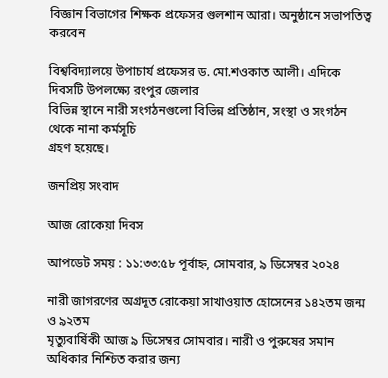বিজ্ঞান বিভাগের শিক্ষক প্রফেসর গুলশান আরা। অনুষ্ঠানে সভাপতিত্ব করবেন

বিশ্ববিদ্যালয়ে উপাচার্য প্রফেসর ড. মো.শওকাত আলী। এদিকে দিবসটি উপলক্ষ্যে রংপুর জেলার
বিভিন্ন স্থানে নারী সংগঠনগুলো বিভিন্ন প্রতিষ্ঠান, সংস্থা ও সংগঠন থেকে নানা কর্মসূচি
গ্রহণ হয়েছে।

জনপ্রিয় সংবাদ

আজ রোকেয়া দিবস

আপডেট সময় : ১১:৩৩:৫৮ পূর্বাহ্ন, সোমবার, ৯ ডিসেম্বর ২০২৪

নারী জাগরণের অগ্রদূত রোকেয়া সাখাওয়াত হোসেনের ১৪২তম জন্ম ও ৯২তম
মৃত্যুবার্ষিকী আজ ৯ ডিসেম্বর সোমবার। নারী ও পুরুষের সমান অধিকার নিশ্চিত করার জন্য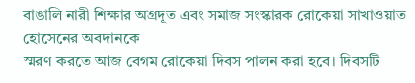বাঙালি নারী শিক্ষার অগ্রদূত এবং সমাজ সংস্কারক রোকেয়া সাখাওয়াত হোসেনের অবদানকে
স্মরণ করতে আজ বেগম রোকেয়া দিবস পালন করা হবে। দিবসটি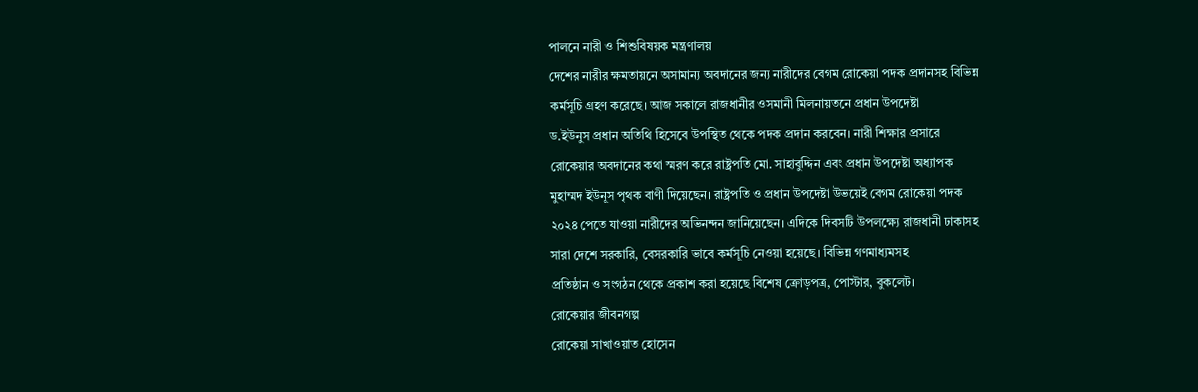পালনে নারী ও শিশুবিষয়ক মন্ত্রণালয়
দেশের নারীর ক্ষমতায়নে অসামান্য অবদানের জন্য নারীদের বেগম রোকেয়া পদক প্রদানসহ বিভিন্ন
কর্মসূচি গ্রহণ করেছে। আজ সকালে রাজধানীর ওসমানী মিলনায়তনে প্রধান উপদেষ্টা
ড.ইউনুস প্রধান অতিথি হিসেবে উপস্থিত থেকে পদক প্রদান করবেন। নারী শিক্ষার প্রসারে
রোকেয়ার অবদানের কথা স্মরণ করে রাষ্ট্রপতি মো. সাহাবুদ্দিন এবং প্রধান উপদেষ্টা অধ্যাপক
মুহাম্মদ ইউনূস পৃথক বাণী দিয়েছেন। রাষ্ট্রপতি ও প্রধান উপদেষ্টা উভয়েই বেগম রোকেয়া পদক
২০২৪ পেতে যাওয়া নারীদের অভিনন্দন জানিয়েছেন। এদিকে দিবসটি উপলক্ষ্যে রাজধানী ঢাকাসহ
সারা দেশে সরকারি, বেসরকারি ভাবে কর্মসূচি নেওয়া হয়েছে। বিভিন্ন গণমাধ্যমসহ
প্রতিষ্ঠান ও সংগঠন থেকে প্রকাশ করা হয়েছে বিশেষ ক্রোড়পত্র, পোস্টার, বুকলেট।
রোকেয়ার জীবনগল্প
রোকেয়া সাখাওয়াত হোসেন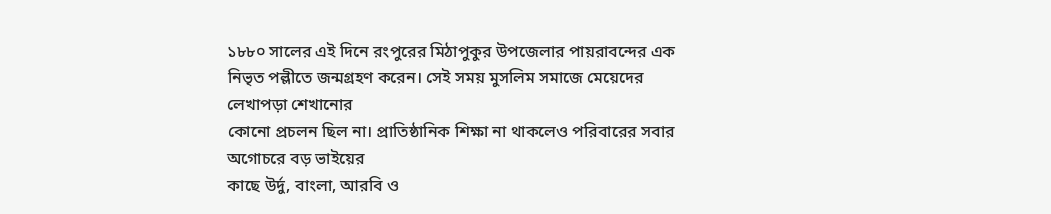১৮৮০ সালের এই দিনে রংপুরের মিঠাপুকুর উপজেলার পায়রাবন্দের এক
নিভৃত পল্লীতে জন্মগ্রহণ করেন। সেই সময় মুসলিম সমাজে মেয়েদের লেখাপড়া শেখানোর
কোনো প্রচলন ছিল না। প্রাতিষ্ঠানিক শিক্ষা না থাকলেও পরিবারের সবার অগোচরে বড় ভাইয়ের
কাছে উর্দু, বাংলা, আরবি ও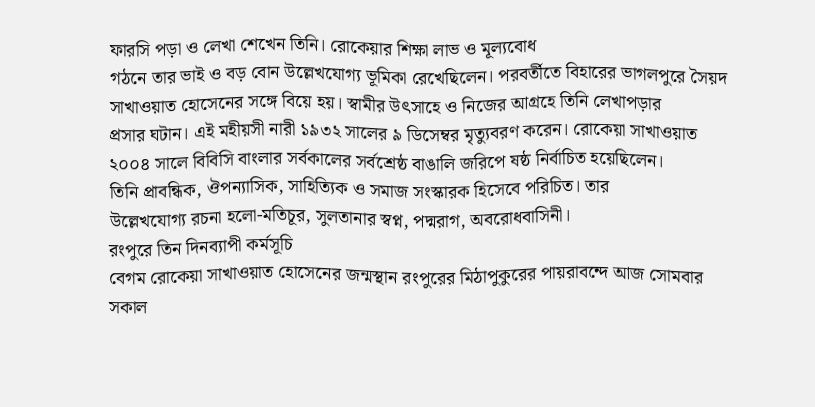ফারসি পড়া ও লেখা শেখেন তিনি। রোকেয়ার শিক্ষা লাভ ও মূল্যবোধ
গঠনে তার ভাই ও বড় বোন উল্লেখযোগ্য ভূমিকা রেখেছিলেন। পরবর্তীতে বিহারের ভাগলপুরে সৈয়দ
সাখাওয়াত হোসেনের সঙ্গে বিয়ে হয়। স্বামীর উৎসাহে ও নিজের আগ্রহে তিনি লেখাপড়ার
প্রসার ঘটান। এই মহীয়সী নারী ১৯৩২ সালের ৯ ডিসেম্বর মৃত্যুবরণ করেন। রোকেয়া সাখাওয়াত
২০০৪ সালে বিবিসি বাংলার সর্বকালের সর্বশ্রেষ্ঠ বাঙালি জরিপে ষষ্ঠ নির্বাচিত হয়েছিলেন।
তিনি প্রাবন্ধিক, ঔপন্যাসিক, সাহিত্যিক ও সমাজ সংস্কারক হিসেবে পরিচিত। তার
উল্লেখযোগ্য রচনা হলো-মতিচূর, সুলতানার স্বপ্ন, পদ্মরাগ, অবরোধবাসিনী।
রংপুরে তিন দিনব্যাপী কর্মসূচি
বেগম রোকেয়া সাখাওয়াত হোসেনের জন্মস্থান রংপুরের মিঠাপুকুরের পায়রাবন্দে আজ সোমবার
সকাল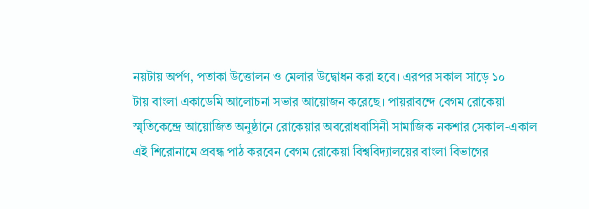নয়টায় অর্পণ, পতাকা উত্তোলন ও মেলার উদ্বোধন করা হবে। এরপর সকাল সাড়ে ১০
টায় বাংলা একাডেমি আলোচনা সভার আয়োজন করেছে। পায়রাবন্দে বেগম রোকেয়া
স্মৃতিকেন্দ্রে আয়োজিত অনুষ্ঠানে রোকেয়ার অবরোধবাসিনী সামাজিক নকশার সেকাল-একাল
এই শিরোনামে প্রবন্ধ পাঠ করবেন বেগম রোকেয়া বিশ্ববিদ্যালয়ের বাংলা বিভাগের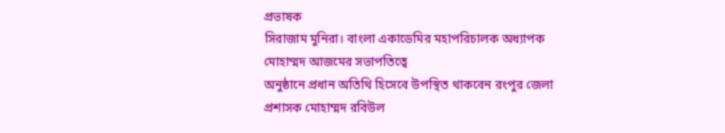প্রভাষক
সিরাজাম মুনিরা। বাংলা একাডেমির মহাপরিচালক অধ্যাপক মোহাম্মদ আজমের সভাপতিত্বে
অনুষ্ঠানে প্রধান অতিথি হিসেবে উপস্থিত থাকবেন রংপুর জেলা প্রশাসক মোহাম্মদ রবিউল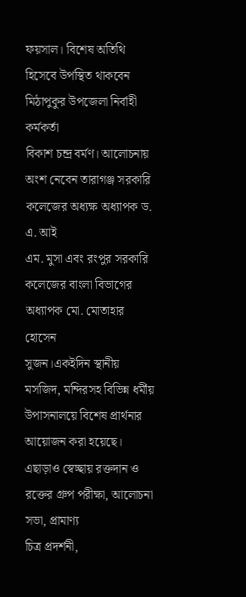ফয়সাল। বিশেষ অতিথি হিসেবে উপস্থিত থাকবেন মিঠাপুকুর উপজেলা নির্বাহী কর্মকর্তা
বিকাশ চন্দ্র বর্মণ। আলোচনায় অংশ নেবেন তারাগঞ্জ সরকারি কলেজের অধ্যক্ষ অধ্যাপক ড. এ. আই
এম. মুসা এবং রংপুর সরকারি কলেজের বাংলা বিভাগের অধ্যাপক মো. মোতাহার হোসেন
সুজন।একইদিন স্থানীয় মসজিদ, মন্দিরসহ বিভিন্ন ধর্মীয় উপাসনালয়ে বিশেষ প্রার্থনার
আয়োজন করা হয়েছে। এছাড়াও স্বেচ্ছায় রক্তদান ও রক্তের গ্রুপ পরীক্ষা, আলোচনা সভা, প্রামাণ্য
চিত্র প্রদর্শনী,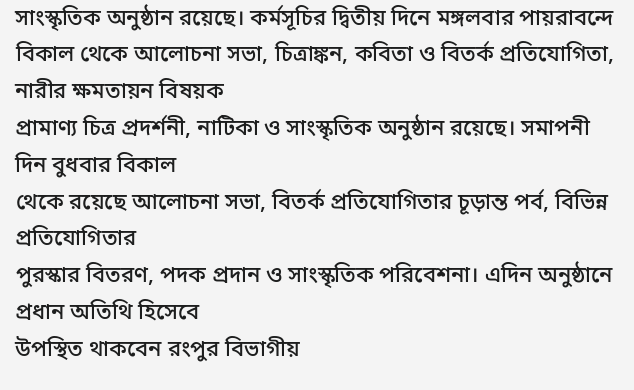সাংস্কৃতিক অনুষ্ঠান রয়েছে। কর্মসূচির দ্বিতীয় দিনে মঙ্গলবার পায়রাবন্দে
বিকাল থেকে আলোচনা সভা, চিত্রাঙ্কন, কবিতা ও বিতর্ক প্রতিযোগিতা, নারীর ক্ষমতায়ন বিষয়ক
প্রামাণ্য চিত্র প্রদর্শনী, নাটিকা ও সাংস্কৃতিক অনুষ্ঠান রয়েছে। সমাপনী দিন বুধবার বিকাল
থেকে রয়েছে আলোচনা সভা, বিতর্ক প্রতিযোগিতার চূড়ান্ত পর্ব, বিভিন্ন প্রতিযোগিতার
পুরস্কার বিতরণ, পদক প্রদান ও সাংস্কৃতিক পরিবেশনা। এদিন অনুষ্ঠানে প্রধান অতিথি হিসেবে
উপস্থিত থাকবেন রংপুর বিভাগীয়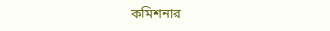কমিশনার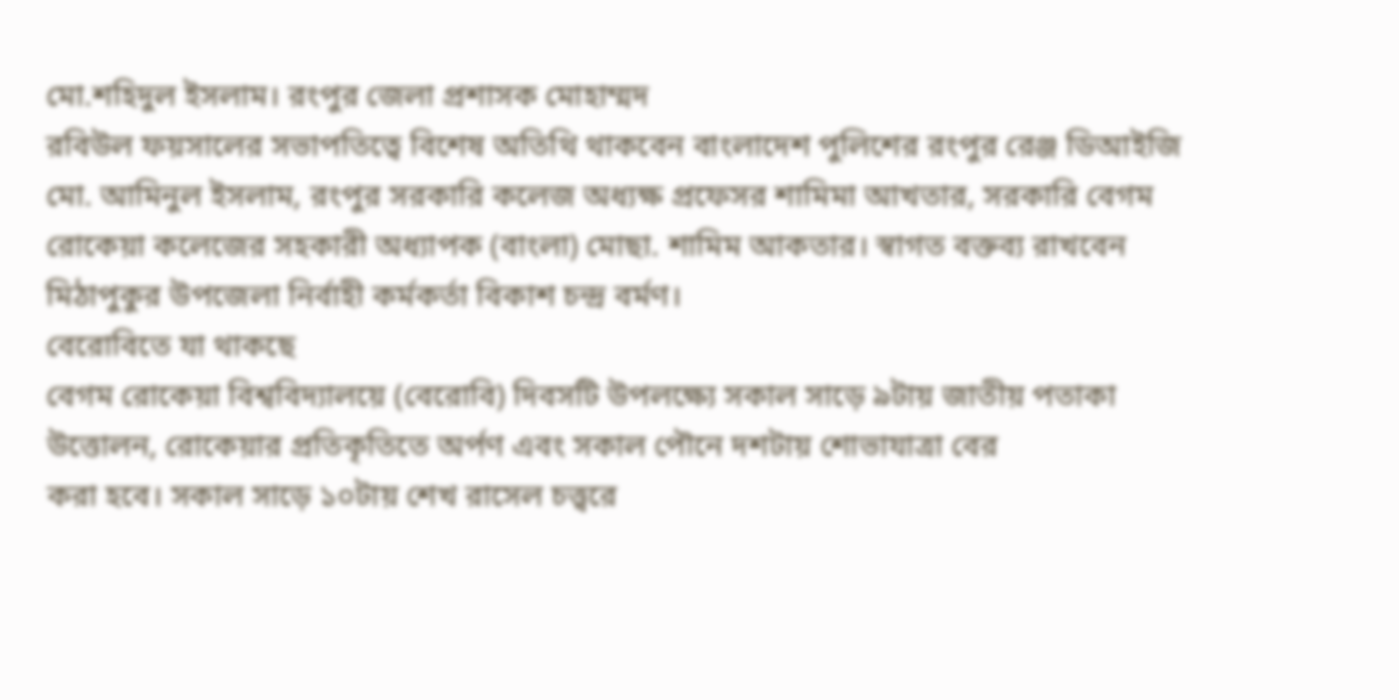মো.শহিদুল ইসলাম। রংপুর জেলা প্রশাসক মোহাম্মদ
রবিউল ফয়সালের সভাপতিত্বে বিশেষ অতিথি থাকবেন বাংলাদেশ পুলিশের রংপুর রেঞ্জ ডিআইজি
মো. আমিনুল ইসলাম, রংপুর সরকারি কলেজ অধ্যক্ষ প্রফেসর শামিমা আখতার, সরকারি বেগম
রোকেয়া কলেজের সহকারী অধ্যাপক (বাংলা) মোছা. শামিম আকতার। স্বাগত বক্তব্য রাখবেন
মিঠাপুকুর উপজেলা নির্বাহী কর্মকর্তা বিকাশ চন্দ্র বর্মণ।
বেরোবিতে যা থাকছে
বেগম রোকেয়া বিশ্ববিদ্যালয়ে (বেরোবি) দিবসটি উপলক্ষ্যে সকাল সাড়ে ৯টায় জাতীয় পতাকা
উত্তোলন, রোকেয়ার প্রতিকৃতিতে অর্পণ এবং সকাল পৌনে দশটায় শোভাযাত্রা বের
করা হবে। সকাল সাড়ে ১০টায় শেখ রাসেল চত্ত্বরে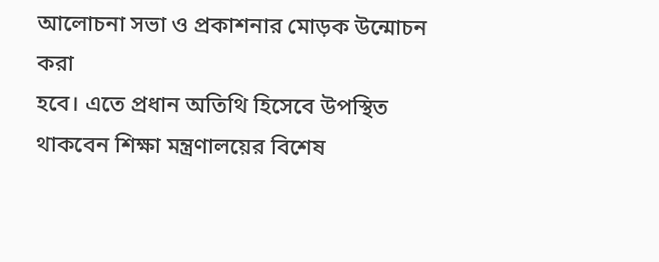আলোচনা সভা ও প্রকাশনার মোড়ক উন্মোচন করা
হবে। এতে প্রধান অতিথি হিসেবে উপস্থিত থাকবেন শিক্ষা মন্ত্রণালয়ের বিশেষ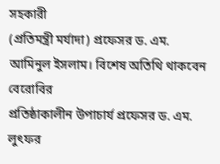সহকারী
(প্রতিমন্ত্রী মর্যাদা) প্রফেসর ড. এম. আমিনুল ইসলাম। বিশেষ অতিথি থাকবেন বেরোবির
প্রতিষ্ঠাকালীন উপাচার্য প্রফেসর ড. এম. লুৎফর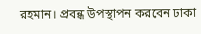রহমান। প্রবন্ধ উপস্থাপন করবেন ঢাকা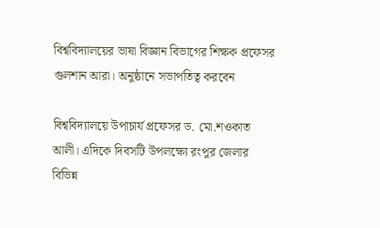বিশ্ববিদ্যালয়ের ভাষা বিজ্ঞান বিভাগের শিক্ষক প্রফেসর গুলশান আরা। অনুষ্ঠানে সভাপতিত্ব করবেন

বিশ্ববিদ্যালয়ে উপাচার্য প্রফেসর ড. মো.শওকাত আলী। এদিকে দিবসটি উপলক্ষ্যে রংপুর জেলার
বিভিন্ন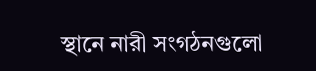স্থানে নারী সংগঠনগুলো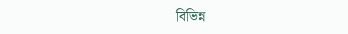বিভিন্ন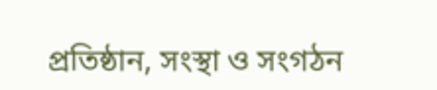প্রতিষ্ঠান, সংস্থা ও সংগঠন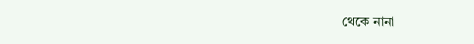থেকে নানা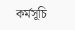কর্মসূচি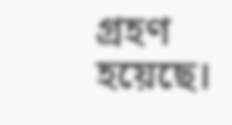গ্রহণ হয়েছে।